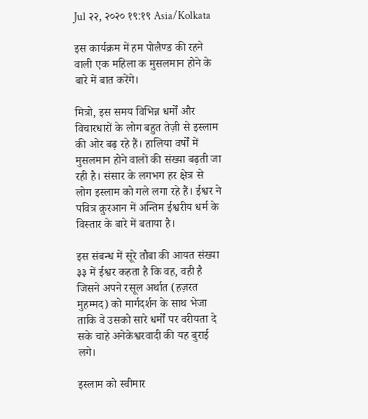Jul २२, २०२० १९:१९ Asia/Kolkata

इस कार्यक्रम में हम पोलैण्ड की रहने वाली एक महिला क मुसलमान होने के बारे में बात करेंगे।

मित्रो, इस समय विभिन्न धर्मों और विचारधारों के लोग बहुत तेज़ी से इस्लाम की ओर बढ़ रहे हैं। हालिया वर्षों में मुसलमान होने वालों की संख्या बढ़ती जा रही है। संसार के लगभग हर क्षेत्र से लोग इस्लाम को गले लगा रहे हैं। ईश्वर ने पवित्र क़ुरआन में अन्तिम ईश्वरीय धर्म के विस्तार के बारे में बताया है।

इस संबन्ध में सूरे तौबा की आयत संख्या ३३ में ईश्वर कहता है कि वह, वही है जिसने अपने रसूल अर्थात (हज़रत मुहम्मद) को मार्गदर्शन के साथ भेजा ताकि वे उसको सारे धर्मों पर वरीयता दे सके चाहे अनेकेश्वरवादी की यह बुराई लगे।

इस्लाम को स्वीमार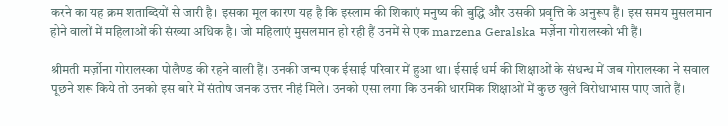करने का यह क्रम शताब्दियों से जारी है। इसका मूल कारण यह है कि इस्लाम की शिकाएं मनुष्य की बुद्धि और उसकी प्रवृत्ति के अनुरूप हैं। इस समय मुसलमान होने वालों में महिलाओं की संख्या अधिक है। जो महिलाएं मुसलमान हो रही हैं उनमें से एक marzena Geralska मर्ज़ेना गोरालस्को भी हैं।

श्रीमती मर्ज़ोना गोरालस्का पोलैण्ड की रहने वाली हैं। उनकी जन्म एक ईसाई परिवार में हुआ था। ईसाई धर्म की शिक्षाओं के संधन्ध में जब गोरालस्का ने सवाल पूछने शरू किये तो उनको इस बारे में संतोष जनक उत्तर नीहं मिले। उनको एसा लगा कि उनकी धारमिक शिक्षाओं में कुछ खुले विरोधाभास पाए जाते हैं।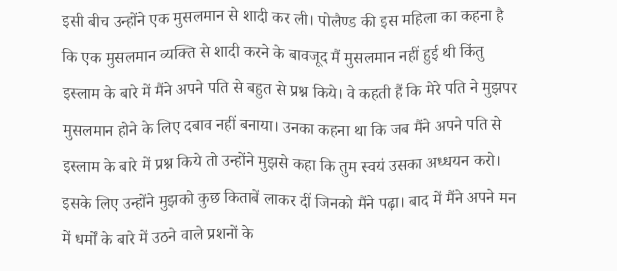इसी बीच उन्होंने एक मुसलमान से शादी कर ली। पोलैण्ड की इस महिला का कहना है कि एक मुसलमान व्यक्ति से शादी करने के बावजूद मैं मुसलमान नहीं हुई थी किंतु इस्लाम के बारे में मैंने अपने पति से बहुत से प्रश्न किये। वे कहती हैं कि मेरे पति ने मुझपर मुसलमान होने के लिए दबाव नहीं बनाया। उनका कहना था कि जब मैंने अपने पति से इस्लाम के बारे में प्रश्न किये तो उन्होंने मुझसे कहा कि तुम स्वयं उसका अध्धयन करो। इसके लिए उन्होंने मुझको कुछ किताबें लाकर दीं जिनको मैंने पढ़ा। बाद में मैंने अपने मन में धर्मों के बारे में उठने वाले प्रशनों के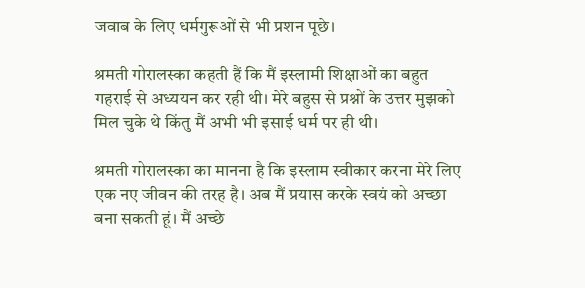जवाब के लिए धर्मगुरूओं से भी प्रशन पूछे।

श्रमती गोरालस्का कहती हैं कि मैं इस्लामी शिक्षाओं का बहुत गहराई से अध्ययन कर रही थी। मेरे बहुस से प्रश्नों के उत्तर मुझको मिल चुके थे किंतु मैं अभी भी इसाई धर्म पर ही थी।

श्रमती गोरालस्का का मानना है कि इस्लाम स्वीकार करना मेरे लिए एक नए जीवन की तरह है। अब मैं प्रयास करके स्वयं को अच्छा बना सकती हूं। मैं अच्छे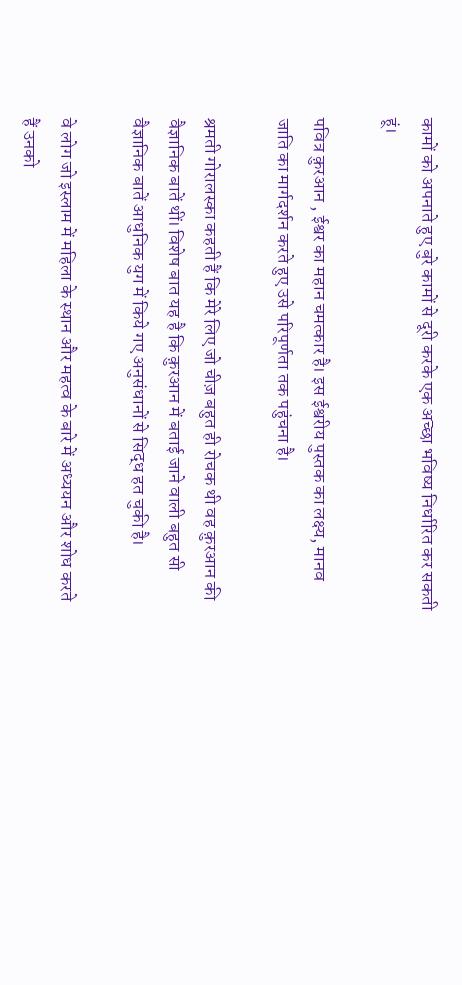कामों को अपनाते हुए बुरे कामों से दूरी करके एक अच्छा भविष्य निर्धारित कर सकती हूं।

पवित्र क़ुरआन , ईश्वर का महान चमत्कार है। इस ईश्वरीय पुस्तक का लक्ष्य, मानव जाति का मार्गदर्शन करते हुए उसे परिपूर्णता तक पहुंचना है।

श्रमती गोरालस्का कहती हैं कि मेरे लिए जो चीज़ बहुत ही रोचक थी वह क़ुरआन की वैज्ञानिक बातें थीं। विशेष बात यह है कि क़ुरआन में बताई जाने वाली बहुत सी वैज्ञानिक बातें आधुनिक युग में किये गए अनुसंधानों से सिद्ध हत चुकी है।

वे लोग जो इस्लाम में महिला के स्थान और महत्व के बारे में अध्ययन और शोध करते हैं उनको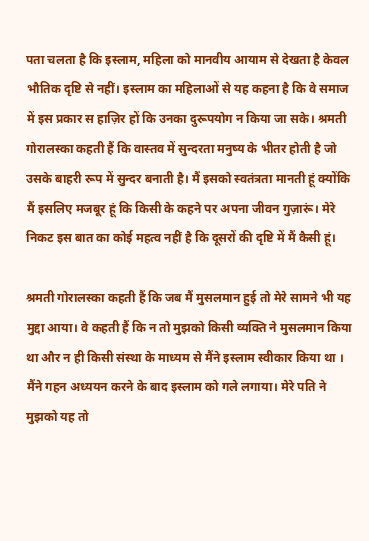पता चलता है कि इस्लाम, महिला को मानवीय आयाम से देखता है केवल भौतिक दृष्टि से नहीं। इस्लाम का महिलाओं से यह कहना है कि वे समाज में इस प्रकार स हाज़िर हों कि उनका दुरूपयोग न किया जा सके। श्रमती गोरालस्का कहती हैं कि वास्तव में सुन्दरता मनुष्य के भीतर होती है जो उसके बाहरी रूप में सुन्दर बनाती है। मैं इसको स्वतंत्रता मानती हूं क्योंकि मैं इसलिए मजबूर हूं कि किसी के कहने पर अपना जीवन गुज़ारूं। मेरे निकट इस बात का कोई महत्व नहीं है कि दूसरों की दृष्टि में मैं कैसी हूं।

श्रमती गोरालस्का कहती हैं कि जब मैं मुसलमान हुई तो मेरे सामने भी यह मुद्दा आया। वे कहती हैं कि न तो मुझको किसी व्यक्ति ने मुसलमान किया था और न ही किसी संस्था के माध्यम से मैंने इस्लाम स्वीकार किया था । मैंने गहन अध्ययन करने के बाद इस्लाम को गले लगाया। मेरे पति ने मुझको यह तो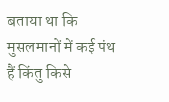बताया था कि मुसलमानों में कई पंथ हैं किंतु किसे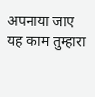अपनाया जाए यह काम तुम्हारा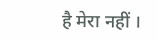है मेरा नहीं ।